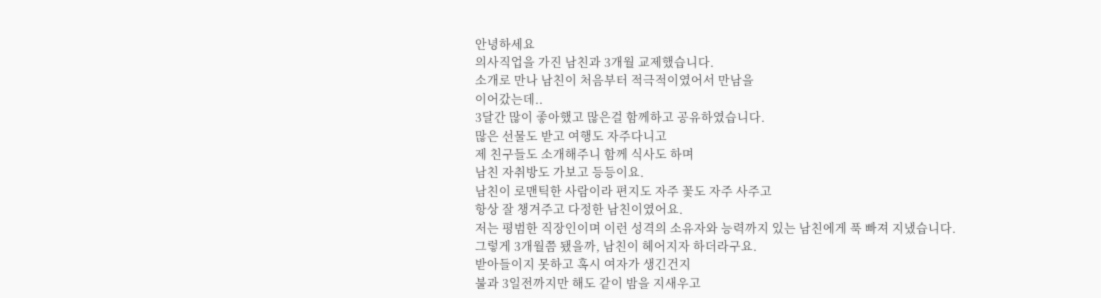안녕하세요
의사직업을 가진 남친과 3개월 교제했습니다.
소개로 만나 남친이 처음부터 적극적이였어서 만남을
이어갔는데..
3달간 많이 좋아했고 많은걸 함께하고 공유하였습니다.
많은 선물도 받고 여행도 자주다니고
제 친구들도 소개해주니 함께 식사도 하며
남친 자취방도 가보고 등등이요.
남친이 로맨틱한 사람이라 편지도 자주 꽃도 자주 사주고
항상 잘 챙겨주고 다정한 남친이였어요.
저는 평범한 직장인이며 이런 성격의 소유자와 능력까지 있는 남친에게 푹 빠져 지냈습니다.
그렇게 3개월쯤 됐을까, 남친이 헤어지자 하더라구요.
받아들이지 못하고 혹시 여자가 생긴건지
불과 3일전까지만 해도 같이 밤을 지새우고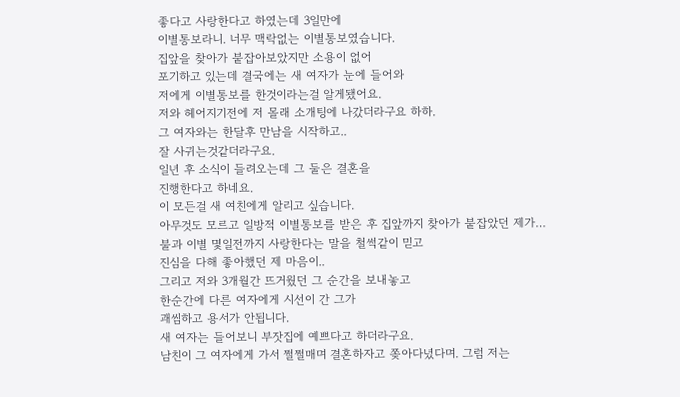좋다고 사랑한다고 하였는데 3일만에
이별통보라니. 너무 맥락없는 이별통보였습니다.
집앞을 찾아가 붙잡아보았지만 소용이 없어
포기하고 있는데 결국에는 새 여자가 눈에 들어와
저에게 이별통보를 한것이라는걸 알게됐어요.
저와 헤어지기전에 저 몰래 소개팅에 나갔더라구요 하하.
그 여자와는 한달후 만남을 시작하고..
잘 사귀는것같더라구요.
일년 후 소식이 들려오는데 그 둘은 결혼을
진행한다고 하네요.
이 모든걸 새 여친에게 알리고 싶습니다.
아무것도 모르고 일방적 이별통보를 받은 후 집앞까지 찾아가 붙잡았던 제가…
불과 이별 몇일전까지 사랑한다는 말을 철썩같이 믿고
진심을 다해 좋아했던 제 마음이..
그리고 저와 3개월간 뜨거웠던 그 순간을 보내놓고
한순간에 다른 여자에게 시선이 간 그가
괘씸하고 용서가 안됩니다.
새 여자는 들어보니 부잣집에 예쁘다고 하더라구요.
남친이 그 여자에게 가서 쩔쩔매며 결혼하자고 쫒아다녔다며. 그럼 저는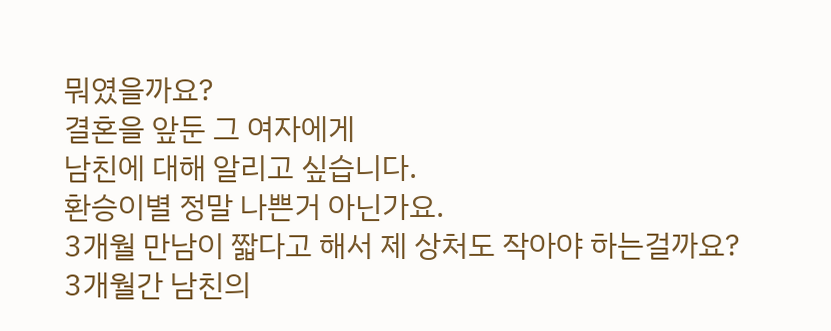뭐였을까요?
결혼을 앞둔 그 여자에게
남친에 대해 알리고 싶습니다.
환승이별 정말 나쁜거 아닌가요.
3개월 만남이 짧다고 해서 제 상처도 작아야 하는걸까요?
3개월간 남친의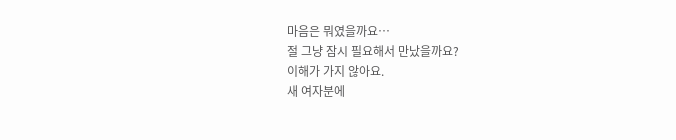마음은 뭐였을까요…
절 그냥 잠시 필요해서 만났을까요?
이해가 가지 않아요.
새 여자분에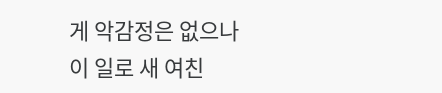게 악감정은 없으나
이 일로 새 여친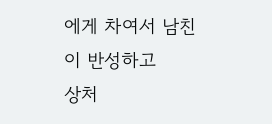에게 차여서 남친이 반성하고
상처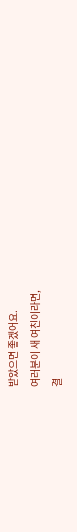받았으면 좋겠어요.
여러분이 새 여친이라면,
결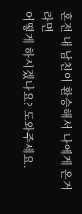혼전 내 남친이 환승해서 나에게 온거라면
어떻게 하시겠나요? 도와주세요.